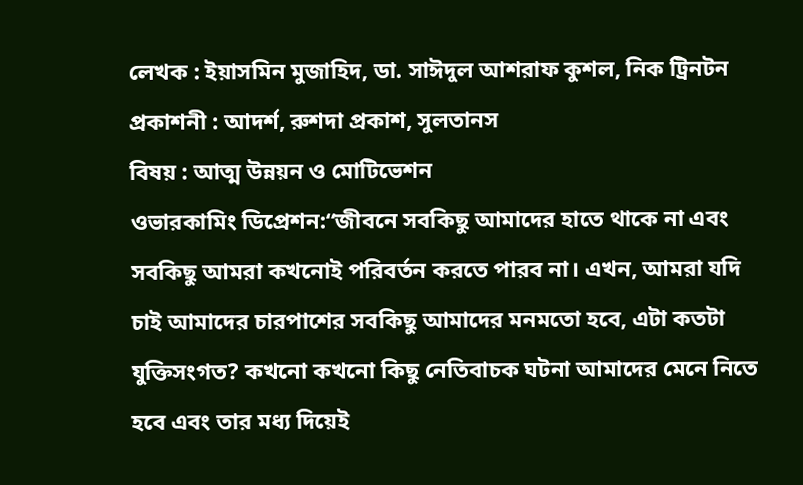লেখক : ইয়াসমিন মুজাহিদ, ডা. সাঈদুল আশরাফ কুশল, নিক ট্রিনটন
প্রকাশনী : আদর্শ, রুশদা প্রকাশ, সুলতানস
বিষয় : আত্ম উন্নয়ন ও মোটিভেশন
ওভারকামিং ডিপ্রেশন:“জীবনে সবকিছু আমাদের হাতে থাকে না এবং সবকিছু আমরা কখনোই পরিবর্তন করতে পারব না। এখন, আমরা যদি চাই আমাদের চারপাশের সবকিছু আমাদের মনমতো হবে, এটা কতটা যুক্তিসংগত? কখনো কখনো কিছু নেতিবাচক ঘটনা আমাদের মেনে নিতে হবে এবং তার মধ্য দিয়েই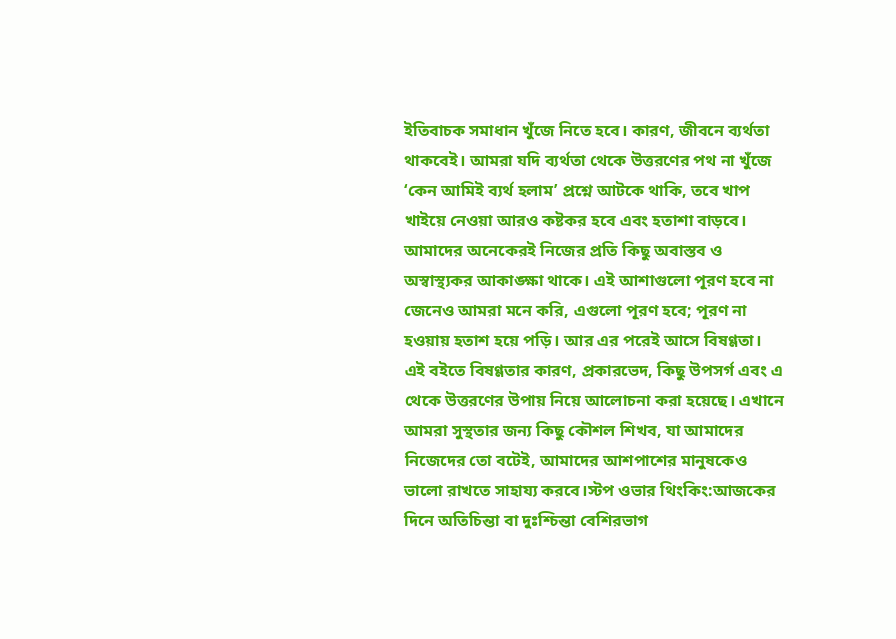ইতিবাচক সমাধান খুঁজে নিতে হবে। কারণ, জীবনে ব্যর্থতা থাকবেই। আমরা যদি ব্যর্থতা থেকে উত্তরণের পথ না খুঁজে ‘কেন আমিই ব্যর্থ হলাম’ প্রশ্নে আটকে থাকি, তবে খাপ খাইয়ে নেওয়া আরও কষ্টকর হবে এবং হতাশা বাড়বে।
আমাদের অনেকেরই নিজের প্রতি কিছু অবাস্তব ও অস্বাস্থ্যকর আকাঙ্ক্ষা থাকে। এই আশাগুলো পূরণ হবে না জেনেও আমরা মনে করি, এগুলো পূরণ হবে; পূরণ না হওয়ায় হতাশ হয়ে পড়ি। আর এর পরেই আসে বিষণ্ণতা।
এই বইতে বিষণ্ণতার কারণ, প্রকারভেদ, কিছু উপসর্গ এবং এ থেকে উত্তরণের উপায় নিয়ে আলোচনা করা হয়েছে। এখানে আমরা সুস্থতার জন্য কিছু কৌশল শিখব, যা আমাদের নিজেদের তো বটেই, আমাদের আশপাশের মানুষকেও ভালো রাখতে সাহায্য করবে।স্টপ ওভার থিংকিং:আজকের দিনে অতিচিন্তা বা দুঃশ্চিন্তা বেশিরভাগ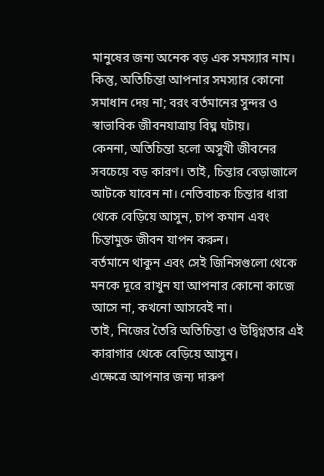মানুষের জন্য অনেক বড় এক সমস্যার নাম। কিন্তু, অতিচিন্তা আপনার সমস্যার কোনো সমাধান দেয় না; বরং বর্তমানের সুন্দর ও স্বাভাবিক জীবনযাত্রায় বিঘ্ন ঘটায়।
কেননা, অতিচিন্তা হলো অসুখী জীবনের সবচেয়ে বড় কারণ। তাই, চিন্তার বেড়াজালে আটকে যাবেন না। নেতিবাচক চিন্তার ধারা থেকে বেড়িয়ে আসুন, চাপ কমান এবং চিন্তামুক্ত জীবন যাপন করুন।
বর্তমানে থাকুন এবং সেই জিনিসগুলো থেকে মনকে দূরে রাখুন যা আপনার কোনো কাজে আসে না, কখনো আসবেই না।
তাই, নিজের তৈরি অতিচিন্তা ও উদ্বিগ্নতার এই কারাগার থেকে বেড়িয়ে আসুন।
এক্ষেত্রে আপনার জন্য দারুণ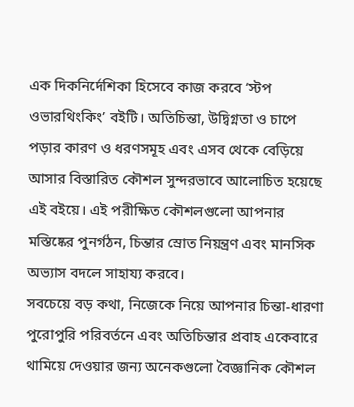এক দিকনির্দেশিকা হিসেবে কাজ করবে ‘স্টপ ওভারথিংকিং’ বইটি। অতিচিন্তা, উদ্বিগ্নতা ও চাপে পড়ার কারণ ও ধরণসমূহ এবং এসব থেকে বেড়িয়ে আসার বিস্তারিত কৌশল সুন্দরভাবে আলোচিত হয়েছে এই বইয়ে। এই পরীক্ষিত কৌশলগুলো আপনার মস্তিষ্কের পুনর্গঠন, চিন্তার স্রোত নিয়ন্ত্রণ এবং মানসিক অভ্যাস বদলে সাহায্য করবে।
সবচেয়ে বড় কথা, নিজেকে নিয়ে আপনার চিন্তা-ধারণা পুরোপুরি পরিবর্তনে এবং অতিচিন্তার প্রবাহ একেবারে থামিয়ে দেওয়ার জন্য অনেকগুলো বৈজ্ঞানিক কৌশল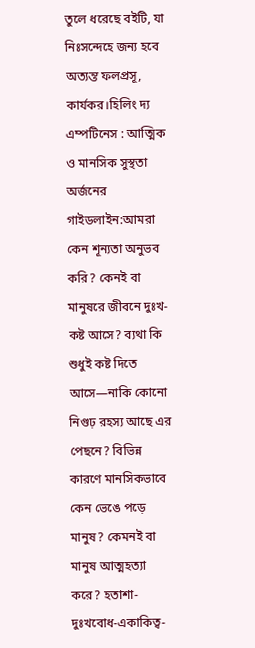তুলে ধরেছে বইটি, যা নিঃসন্দেহে জন্য হবে অত্যন্ত ফলপ্রসূ, কার্যকর।হিলিং দ্য এম্পটিনেস : আত্মিক ও মানসিক সুস্থতা অর্জনের গাইডলাইন:আমরা কেন শূন্যতা অনুভব করি? কেনই বা মানুষরে জীবনে দুঃখ-কষ্ট আসে? ব্যথা কি শুধুই কষ্ট দিতে আসে—নাকি কোনো নিগুঢ় রহস্য আছে এর পেছনে? বিভিন্ন কারণে মানসিকভাবে কেন ভেঙে পড়ে মানুষ? কেমনই বা মানুষ আত্মহত্যা করে? হতাশা-দুঃখবোধ-একাকিত্ব-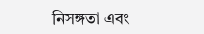নিসঙ্গতা এবং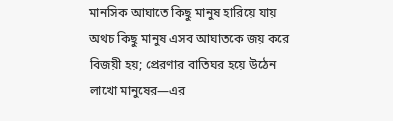মানসিক আঘাতে কিছু মানুষ হারিয়ে যায় অথচ কিছু মানুষ এসব আঘাতকে জয় করে বিজয়ী হয়; প্রেরণার বাতিঘর হয়ে উঠেন লাখো মানুষের—এর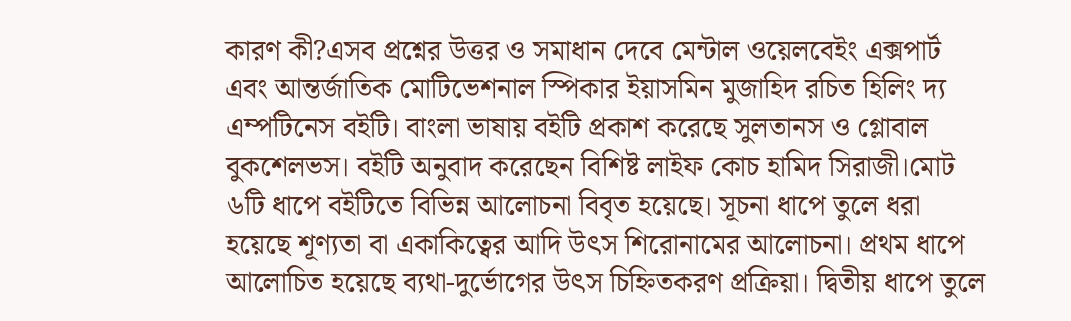কারণ কী?এসব প্রশ্নের উত্তর ও সমাধান দেবে মেন্টাল ওয়েলবেইং এক্সপার্ট এবং আন্তর্জাতিক মোটিভেশনাল স্পিকার ইয়াসমিন মুজাহিদ রচিত হিলিং দ্য এম্পটিনেস বইটি। বাংলা ভাষায় বইটি প্রকাশ করেছে সুলতানস ও গ্লোবাল বুকশেলভস। বইটি অনুবাদ করেছেন বিশিষ্ট লাইফ কোচ হামিদ সিরাজী।মোট ৬টি ধাপে বইটিতে বিভিন্ন আলোচনা বিবৃত হয়েছে। সূচনা ধাপে তুলে ধরা হয়েছে শূণ্যতা বা একাকিত্বের আদি উৎস শিরোনামের আলোচনা। প্রথম ধাপে আলোচিত হয়েছে ব্যথা-দুর্ভোগের উৎস চিহ্নিতকরণ প্রক্রিয়া। দ্বিতীয় ধাপে তুলে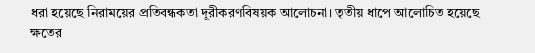ধরা হয়েছে নিরাময়ের প্রতিবন্ধকতা দূরীকরণবিষয়ক আলোচনা। তৃতীয় ধাপে আলোচিত হয়েছে ক্ষতের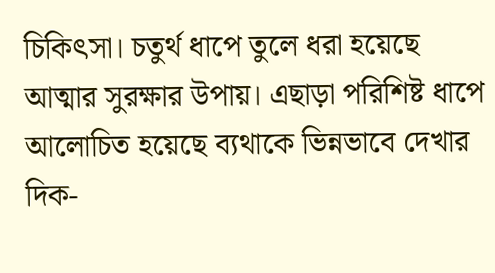চিকিৎসা। চতুর্থ ধাপে তুলে ধরা হয়েছে আত্মার সুরক্ষার উপায়। এছাড়া পরিশিষ্ট ধাপে আলোচিত হয়েছে ব্যথাকে ভিন্নভাবে দেখার দিক-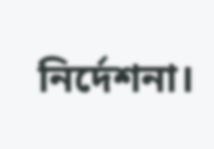নির্দেশনা।